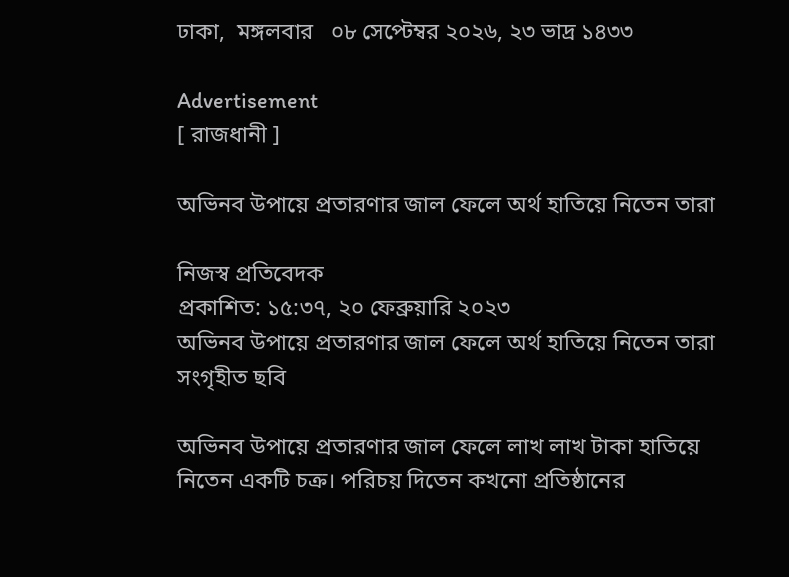ঢাকা,  মঙ্গলবার   ০৮ সেপ্টেম্বর ২০২৬, ২৩ ভাদ্র ১৪৩৩

Advertisement
[ রাজধানী ]

অভিনব উপায়ে প্রতারণার জাল ফেলে অর্থ হাতিয়ে নিতেন তারা

নিজস্ব প্রতিবেদক
প্রকাশিত: ১৫:৩৭, ২০ ফেব্রুয়ারি ২০২৩
অভিনব উপায়ে প্রতারণার জাল ফেলে অর্থ হাতিয়ে নিতেন তারা
সংগৃহীত ছবি

অভিনব উপায়ে প্রতারণার জাল ফেলে লাখ লাখ টাকা হাতিয়ে নিতেন একটি চক্র। পরিচয় দিতেন কখনো প্রতিষ্ঠানের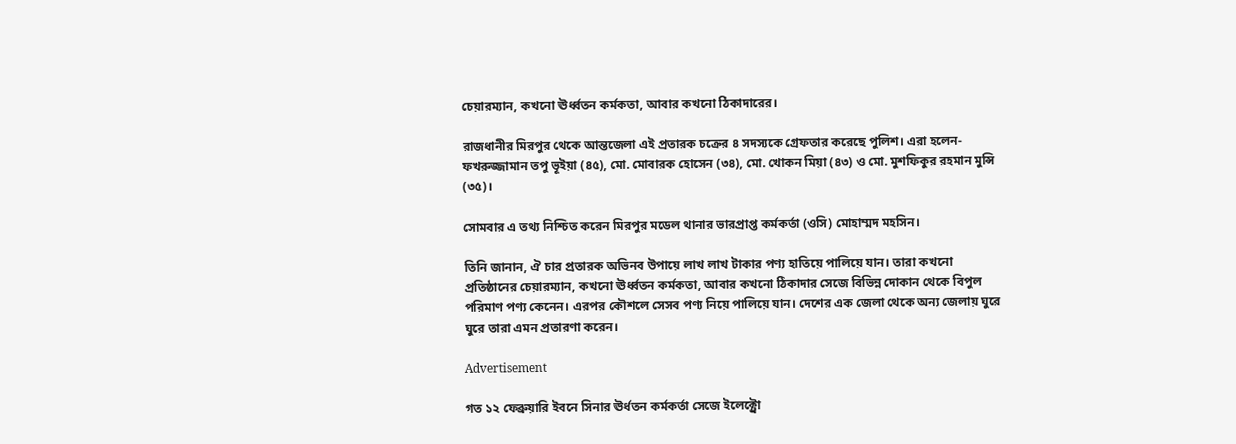চেয়ারম্যান, কখনো ঊর্ধ্বতন কর্মকতা, আবার কখনো ঠিকাদারের।

রাজধানীর মিরপুর থেকে আন্তজেলা এই প্রতারক চক্রের ৪ সদস্যকে গ্রেফতার করেছে পুলিশ। এরা হলেন- ফখরুজ্জামান তপু ভূইয়া (৪৫), মো. মোবারক হোসেন (৩৪), মো. খোকন মিয়া (৪৩) ও মো. মুশফিকুর রহমান মুন্সি (৩৫)।

সোমবার এ তথ্য নিশ্চিত করেন মিরপুর মডেল থানার ভারপ্রাপ্ত কর্মকর্তা (ওসি) মোহাম্মদ মহসিন।

তিনি জানান, ঐ চার প্রতারক অভিনব উপায়ে লাখ লাখ টাকার পণ্য হাতিয়ে পালিয়ে যান। তারা কখনো প্রতিষ্ঠানের চেয়ারম্যান, কখনো ঊর্ধ্বতন কর্মকতা, আবার কখনো ঠিকাদার সেজে বিভিন্ন দোকান থেকে বিপুল পরিমাণ পণ্য কেনেন। এরপর কৌশলে সেসব পণ্য নিয়ে পালিয়ে যান। দেশের এক জেলা থেকে অন্য জেলায় ঘুরে ঘুরে তারা এমন প্রতারণা করেন।

Advertisement

গত ১২ ফেব্রুয়ারি ইবনে সিনার ঊর্ধতন কর্মকর্তা সেজে ইলেক্ট্রো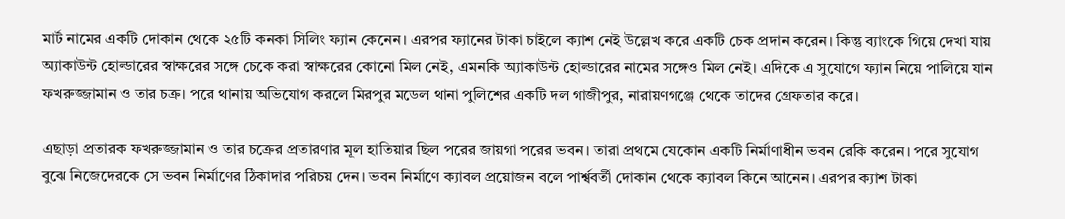মার্ট নামের একটি দোকান থেকে ২৫টি কনকা সিলিং ফ্যান কেনেন। এরপর ফ্যানের টাকা চাইলে ক্যাশ নেই উল্লেখ করে একটি চেক প্রদান করেন। কিন্তু ব্যাংকে গিয়ে দেখা যায় অ্যাকাউন্ট হোল্ডারের স্বাক্ষরের সঙ্গে চেকে করা স্বাক্ষরের কোনো মিল নেই, এমনকি অ্যাকাউন্ট হোল্ডারের নামের সঙ্গেও মিল নেই। এদিকে এ সুযোগে ফ্যান নিয়ে পালিয়ে যান ফখরুজ্জামান ও তার চক্র। পরে থানায় অভিযোগ করলে মিরপুর মডেল থানা পুলিশের একটি দল গাজীপুর, নারায়ণগঞ্জে থেকে তাদের গ্রেফতার করে।

এছাড়া প্রতারক ফখরুজ্জামান ও তার চক্রের প্রতারণার মূল হাতিয়ার ছিল পরের জায়গা পরের ভবন। তারা প্রথমে যেকোন একটি নির্মাণাধীন ভবন রেকি করেন। পরে সুযোগ বুঝে নিজেদেরকে সে ভবন নির্মাণের ঠিকাদার পরিচয় দেন। ভবন নির্মাণে ক্যাবল প্রয়োজন বলে পার্শ্ববর্তী দোকান থেকে ক্যাবল কিনে আনেন। এরপর ক্যাশ টাকা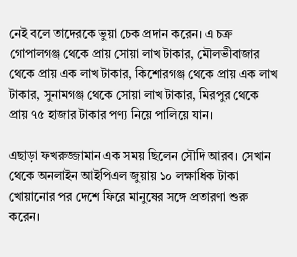নেই বলে তাদেরকে ভুয়া চেক প্রদান করেন। এ চক্র গোপালগঞ্জ থেকে প্রায় সোয়া লাখ টাকার, মৌলভীবাজার থেকে প্রায় এক লাখ টাকার, কিশোরগঞ্জ থেকে প্রায় এক লাখ টাকার, সুনামগঞ্জ থেকে সোয়া লাখ টাকার, মিরপুর থেকে প্রায় ৭৫ হাজার টাকার পণ্য নিয়ে পালিয়ে যান।

এছাড়া ফখরুজ্জামান এক সময় ছিলেন সৌদি আরব। সেখান থেকে অনলাইন আইপিএল জুয়ায় ১০ লক্ষাধিক টাকা খোয়ানোর পর দেশে ফিরে মানুষের সঙ্গে প্রতারণা শুরু করেন।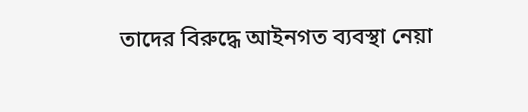তাদের বিরুদ্ধে আইনগত ব্যবস্থা নেয়া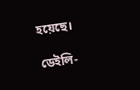হয়েছে।

ডেইলি-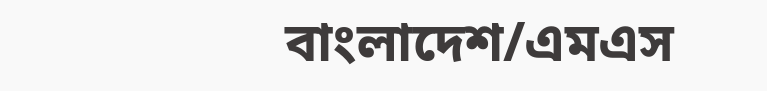বাংলাদেশ/এমএস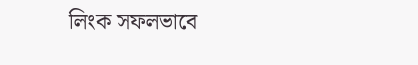লিংক সফলভাবে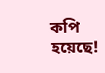কপি হয়েছে!